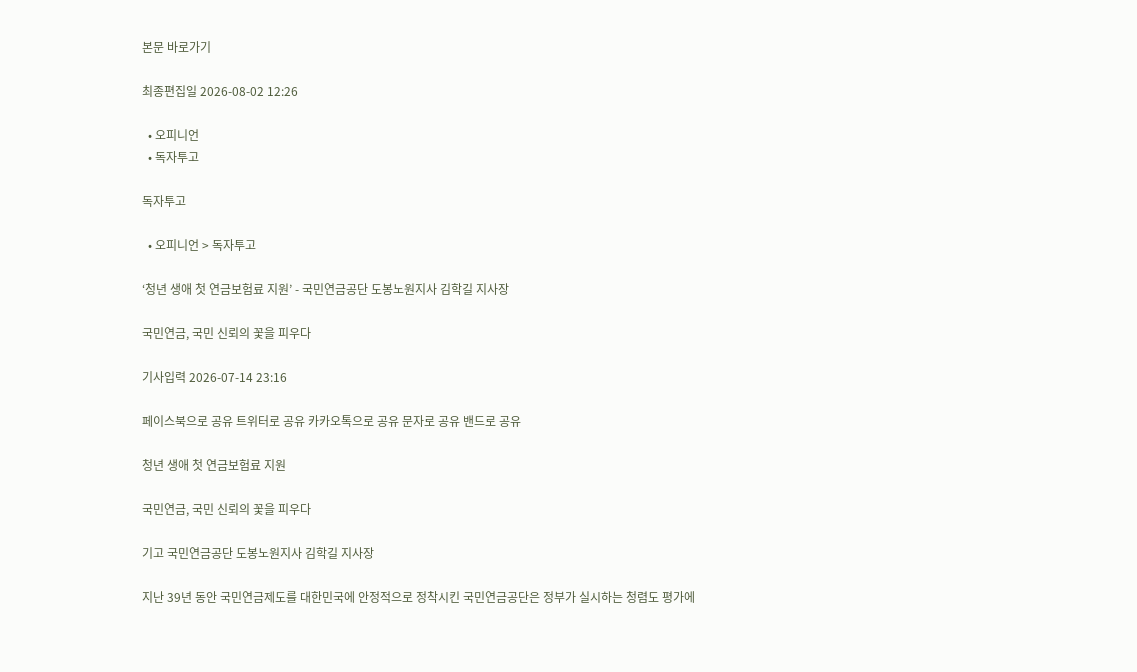본문 바로가기

최종편집일 2026-08-02 12:26

  • 오피니언
  • 독자투고

독자투고

  • 오피니언 > 독자투고

‘청년 생애 첫 연금보험료 지원’ - 국민연금공단 도봉노원지사 김학길 지사장

국민연금, 국민 신뢰의 꽃을 피우다

기사입력 2026-07-14 23:16

페이스북으로 공유 트위터로 공유 카카오톡으로 공유 문자로 공유 밴드로 공유

청년 생애 첫 연금보험료 지원

국민연금, 국민 신뢰의 꽃을 피우다

기고 국민연금공단 도봉노원지사 김학길 지사장

지난 39년 동안 국민연금제도를 대한민국에 안정적으로 정착시킨 국민연금공단은 정부가 실시하는 청렴도 평가에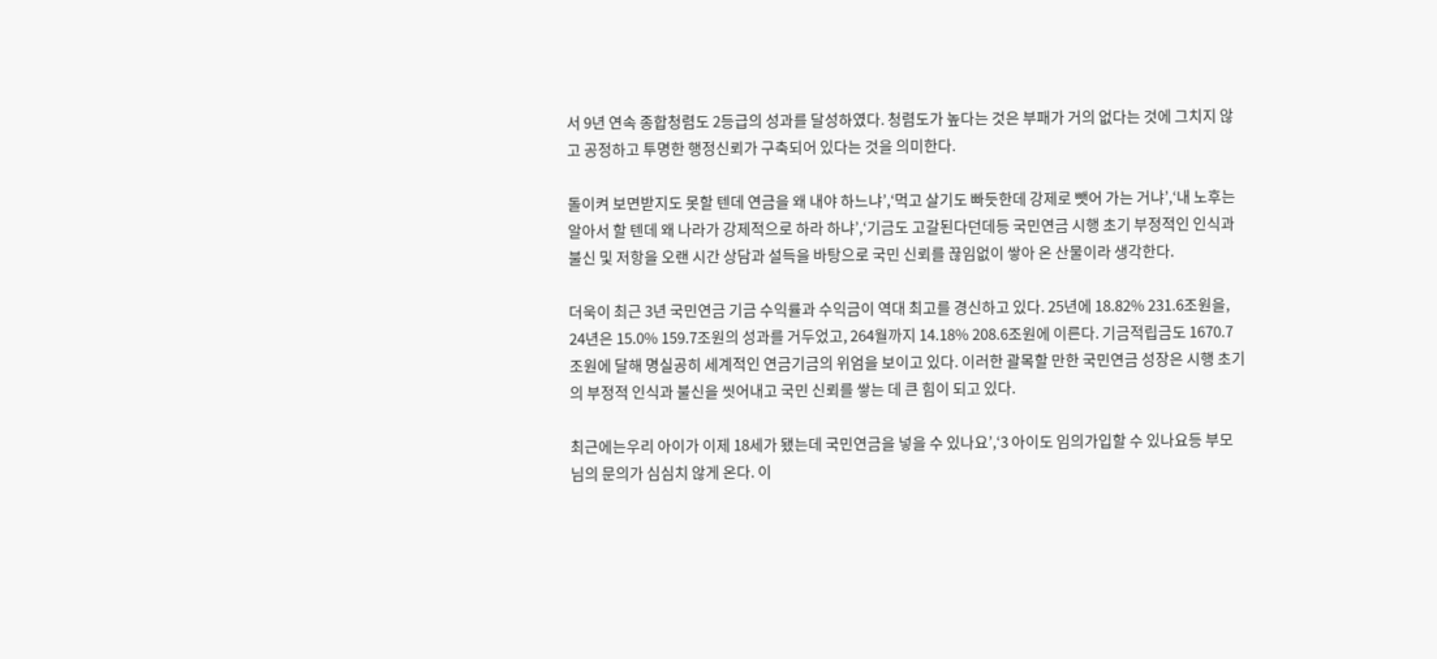서 9년 연속 종합청렴도 2등급의 성과를 달성하였다. 청렴도가 높다는 것은 부패가 거의 없다는 것에 그치지 않고 공정하고 투명한 행정신뢰가 구축되어 있다는 것을 의미한다.

돌이켜 보면받지도 못할 텐데 연금을 왜 내야 하느냐’,‘먹고 살기도 빠듯한데 강제로 뺏어 가는 거냐’,‘내 노후는 알아서 할 텐데 왜 나라가 강제적으로 하라 하냐’,‘기금도 고갈된다던데등 국민연금 시행 초기 부정적인 인식과 불신 및 저항을 오랜 시간 상담과 설득을 바탕으로 국민 신뢰를 끊임없이 쌓아 온 산물이라 생각한다.

더욱이 최근 3년 국민연금 기금 수익률과 수익금이 역대 최고를 경신하고 있다. 25년에 18.82% 231.6조원을, 24년은 15.0% 159.7조원의 성과를 거두었고, 264월까지 14.18% 208.6조원에 이른다. 기금적립금도 1670.7조원에 달해 명실공히 세계적인 연금기금의 위엄을 보이고 있다. 이러한 괄목할 만한 국민연금 성장은 시행 초기의 부정적 인식과 불신을 씻어내고 국민 신뢰를 쌓는 데 큰 힘이 되고 있다.

최근에는우리 아이가 이제 18세가 됐는데 국민연금을 넣을 수 있나요’,‘3 아이도 임의가입할 수 있나요등 부모님의 문의가 심심치 않게 온다. 이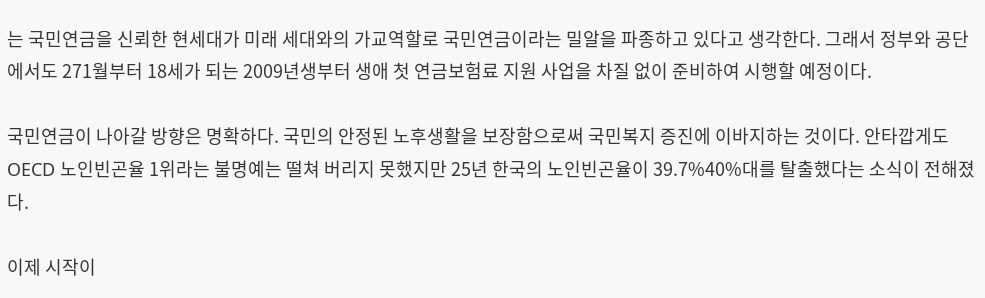는 국민연금을 신뢰한 현세대가 미래 세대와의 가교역할로 국민연금이라는 밀알을 파종하고 있다고 생각한다. 그래서 정부와 공단에서도 271월부터 18세가 되는 2009년생부터 생애 첫 연금보험료 지원 사업을 차질 없이 준비하여 시행할 예정이다.

국민연금이 나아갈 방향은 명확하다. 국민의 안정된 노후생활을 보장함으로써 국민복지 증진에 이바지하는 것이다. 안타깝게도 OECD 노인빈곤율 1위라는 불명예는 떨쳐 버리지 못했지만 25년 한국의 노인빈곤율이 39.7%40%대를 탈출했다는 소식이 전해졌다.

이제 시작이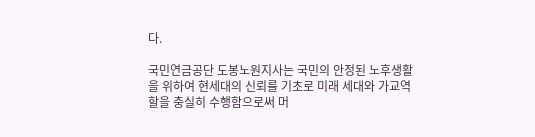다.

국민연금공단 도봉노원지사는 국민의 안정된 노후생활을 위하여 현세대의 신뢰를 기초로 미래 세대와 가교역할을 충실히 수행함으로써 머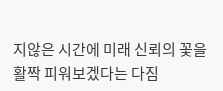지않은 시간에 미래 신뢰의 꽃을 활짝 피워보겠다는 다짐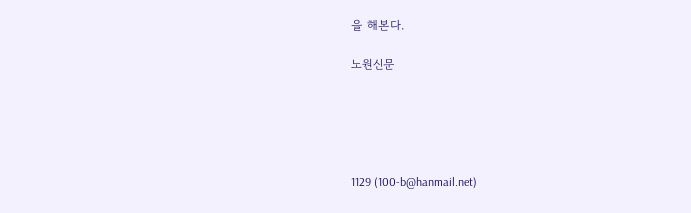을 해본다.

노원신문





1129 (100-b@hanmail.net)